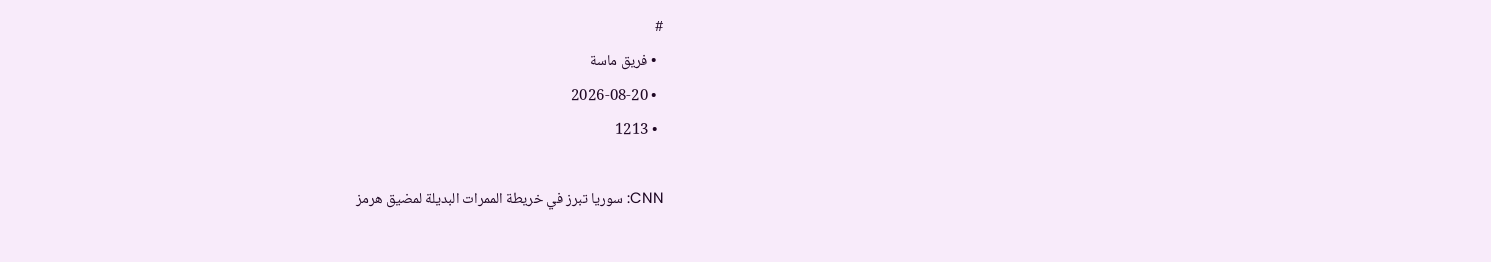#
  • فريق ماسة
  • 2026-08-20
  • 1213

CNN: سوريا تبرز في خريطة الممرات البديلة لمضيق هرمز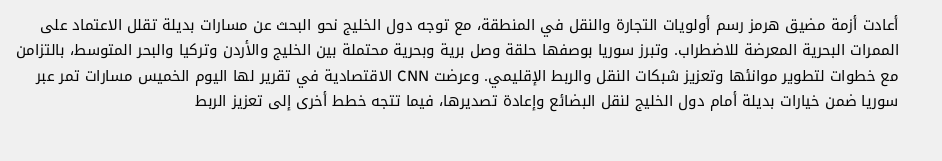أعادت أزمة مضيق هرمز رسم أولويات التجارة والنقل في المنطقة، مع توجه دول الخليج نحو البحث عن مسارات بديلة تقلل الاعتماد على الممرات البحرية المعرضة للاضطراب. وتبرز سوريا بوصفها حلقة وصل برية وبحرية محتملة بين الخليج والأردن وتركيا والبحر المتوسط، بالتزامن مع خطوات لتطوير موانئها وتعزيز شبكات النقل والربط الإقليمي. وعرضت CNN الاقتصادية في تقرير لها اليوم الخميس مسارات تمر عبر سوريا ضمن خيارات بديلة أمام دول الخليج لنقل البضائع وإعادة تصديرها، فيما تتجه خطط أخرى إلى تعزيز الربط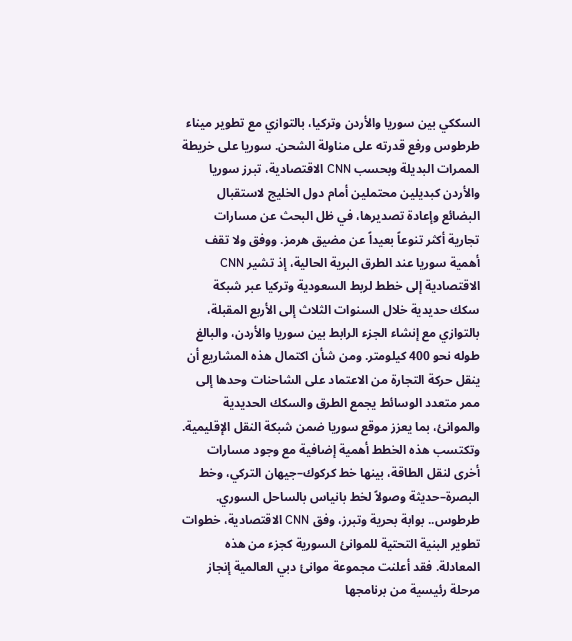السككي بين سوريا والأردن وتركيا، بالتوازي مع تطوير ميناء طرطوس ورفع قدرته على مناولة الشحن. سوريا على خريطة الممرات البديلة وبحسب CNN الاقتصادية، تبرز سوريا والأردن كبديلين محتملين أمام دول الخليج لاستقبال البضائع وإعادة تصديرها، في ظل البحث عن مسارات تجارية أكثر تنوعاً بعيداً عن مضيق هرمز. ووفق ولا تقف أهمية سوريا عند الطرق البرية الحالية، إذ تشير CNN الاقتصادية إلى خطط لربط السعودية وتركيا عبر شبكة سكك حديدية خلال السنوات الثلاث إلى الأربع المقبلة، بالتوازي مع إنشاء الجزء الرابط بين سوريا والأردن، والبالغ طوله نحو 400 كيلومتر. ومن شأن اكتمال هذه المشاريع أن ينقل حركة التجارة من الاعتماد على الشاحنات وحدها إلى ممر متعدد الوسائط يجمع الطرق والسكك الحديدية والموانئ، بما يعزز موقع سوريا ضمن شبكة النقل الإقليمية. وتكتسب هذه الخطط أهمية إضافية مع وجود مسارات أخرى لنقل الطاقة، بينها خط كركوك–جيهان التركي، وخط البصرة–حديثة وصولاً لخط بانياس بالساحل السوري. طرطوس.. بوابة بحرية وتبرز، وفق CNN الاقتصادية، خطوات تطوير البنية التحتية للموانئ السورية كجزء من هذه المعادلة. فقد أعلنت مجموعة موانئ دبي العالمية إنجاز مرحلة رئيسية من برنامجها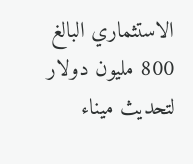الاستثماري البالغ 800 مليون دولار لتحديث ميناء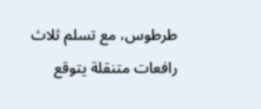طرطوس، مع تسلم ثلاث رافعات متنقلة يتوقع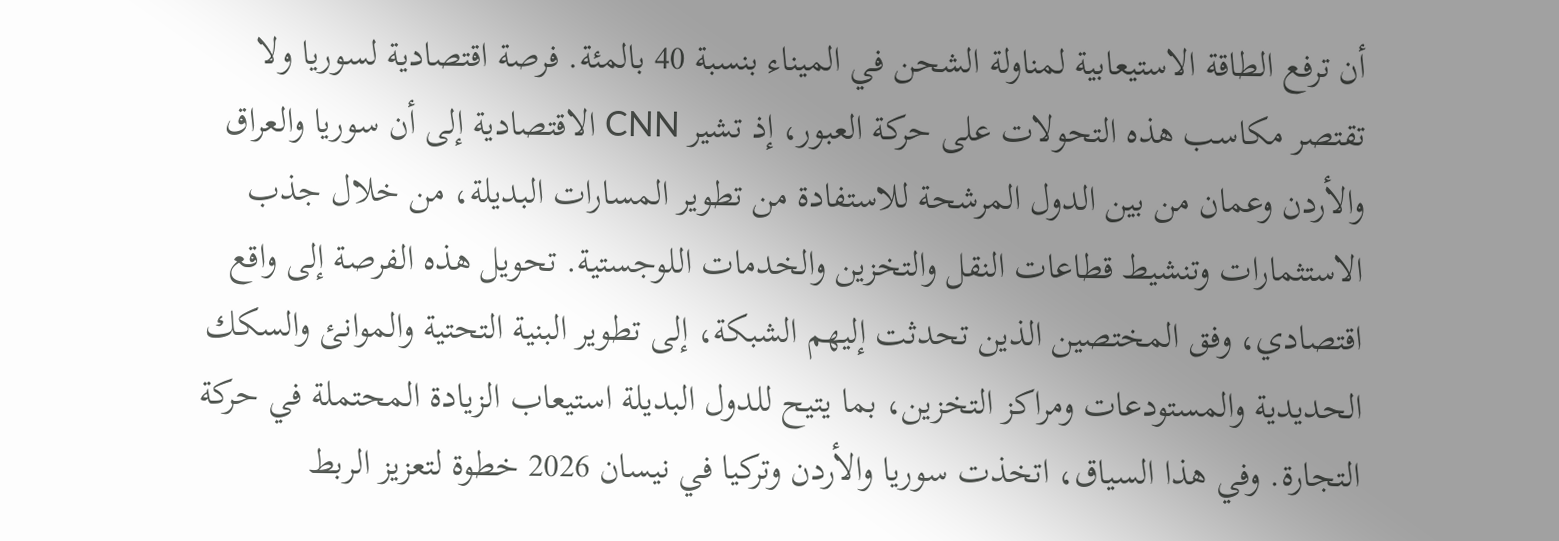أن ترفع الطاقة الاستيعابية لمناولة الشحن في الميناء بنسبة 40 بالمئة. فرصة اقتصادية لسوريا ولا تقتصر مكاسب هذه التحولات على حركة العبور، إذ تشير CNN الاقتصادية إلى أن سوريا والعراق والأردن وعمان من بين الدول المرشحة للاستفادة من تطوير المسارات البديلة، من خلال جذب الاستثمارات وتنشيط قطاعات النقل والتخزين والخدمات اللوجستية. تحويل هذه الفرصة إلى واقع اقتصادي، وفق المختصين الذين تحدثت إليهم الشبكة، إلى تطوير البنية التحتية والموانئ والسكك الحديدية والمستودعات ومراكز التخزين، بما يتيح للدول البديلة استيعاب الزيادة المحتملة في حركة التجارة. وفي هذا السياق، اتخذت سوريا والأردن وتركيا في نيسان 2026 خطوة لتعزيز الربط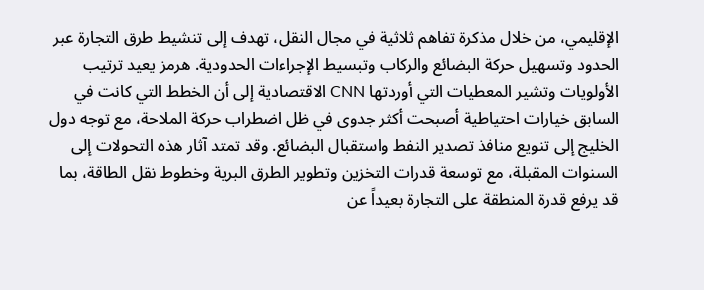الإقليمي، من خلال مذكرة تفاهم ثلاثية في مجال النقل، تهدف إلى تنشيط طرق التجارة عبر الحدود وتسهيل حركة البضائع والركاب وتبسيط الإجراءات الحدودية. هرمز يعيد ترتيب الأولويات وتشير المعطيات التي أوردتها CNN الاقتصادية إلى أن الخطط التي كانت في السابق خيارات احتياطية أصبحت أكثر جدوى في ظل اضطراب حركة الملاحة، مع توجه دول الخليج إلى تنويع منافذ تصدير النفط واستقبال البضائع. وقد تمتد آثار هذه التحولات إلى السنوات المقبلة، مع توسعة قدرات التخزين وتطوير الطرق البرية وخطوط نقل الطاقة، بما قد يرفع قدرة المنطقة على التجارة بعيداً عن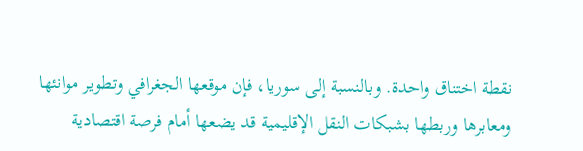نقطة اختناق واحدة. وبالنسبة إلى سوريا، فإن موقعها الجغرافي وتطوير موانئها ومعابرها وربطها بشبكات النقل الإقليمية قد يضعها أمام فرصة اقتصادية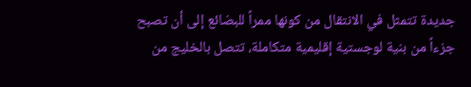جديدة تتمثل في الانتقال من كونها ممراً للبضائع إلى أن تصبح جزءاً من بنية لوجستية إقليمية متكاملة، تتصل بالخليج من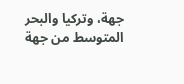جهة، وتركيا والبحر المتوسط من جهة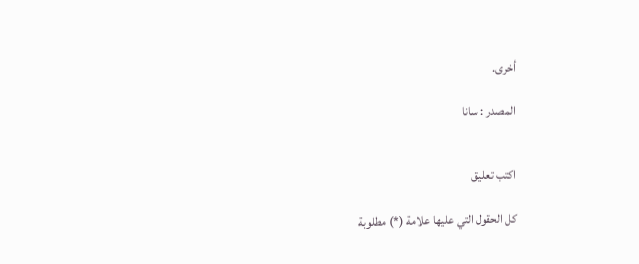أخرى.

المصدر : سانا


اكتب تعليق

كل الحقول التي عليها علامة (*) مطلوبة